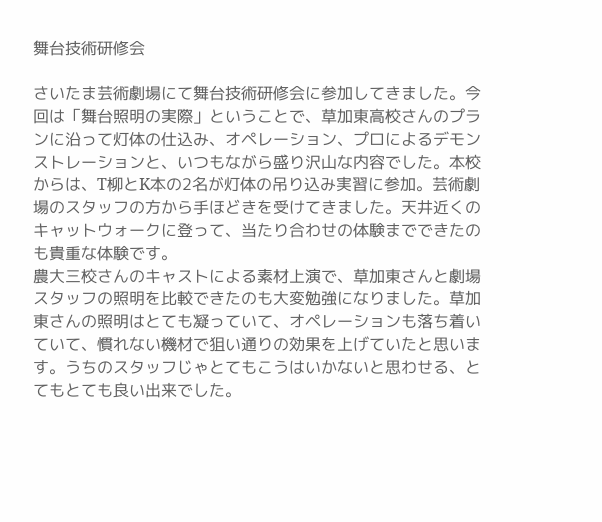舞台技術研修会

さいたま芸術劇場にて舞台技術研修会に参加してきました。今回は「舞台照明の実際」ということで、草加東高校さんのプランに沿って灯体の仕込み、オペレーション、プロによるデモンストレーションと、いつもながら盛り沢山な内容でした。本校からは、T柳とK本の2名が灯体の吊り込み実習に参加。芸術劇場のスタッフの方から手ほどきを受けてきました。天井近くのキャットウォークに登って、当たり合わせの体験までできたのも貴重な体験です。
農大三校さんのキャストによる素材上演で、草加東さんと劇場スタッフの照明を比較できたのも大変勉強になりました。草加東さんの照明はとても凝っていて、オペレーションも落ち着いていて、慣れない機材で狙い通りの効果を上げていたと思います。うちのスタッフじゃとてもこうはいかないと思わせる、とてもとても良い出来でした。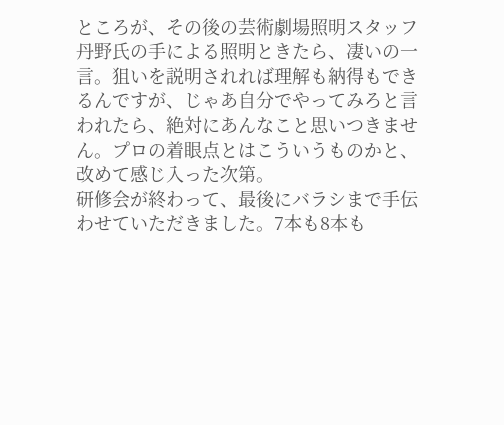ところが、その後の芸術劇場照明スタッフ丹野氏の手による照明ときたら、凄いの一言。狙いを説明されれば理解も納得もできるんですが、じゃあ自分でやってみろと言われたら、絶対にあんなこと思いつきません。プロの着眼点とはこういうものかと、改めて感じ入った次第。
研修会が終わって、最後にバラシまで手伝わせていただきました。7本も8本も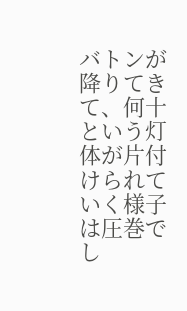バトンが降りてきて、何十という灯体が片付けられていく様子は圧巻でし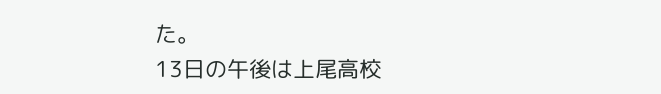た。
13日の午後は上尾高校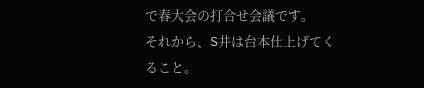で春大会の打合せ会議です。
それから、S井は台本仕上げてくること。